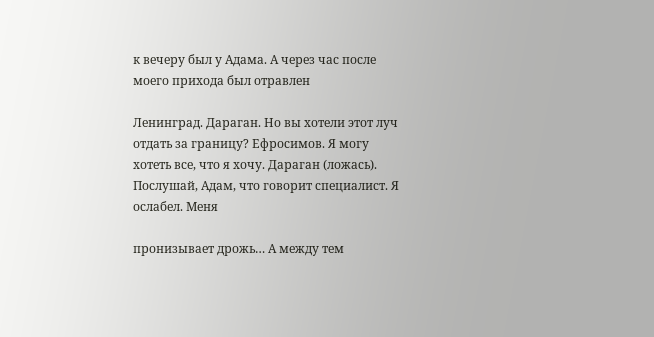к вечеру был у Адама. А через час после моего прихода был отравлен

Ленинград. Дараган. Но вы хотели этот луч отдать за границу? Ефросимов. Я могу хотеть все, что я хочу. Дараган (ложась). Послушай, Адам, что говорит специалист. Я ослабел. Меня

пронизывает дрожь… А между тем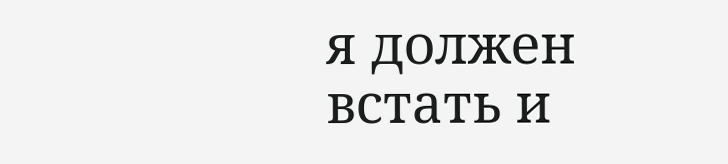я должен встать и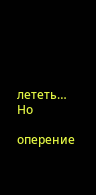лететь… Но

оперение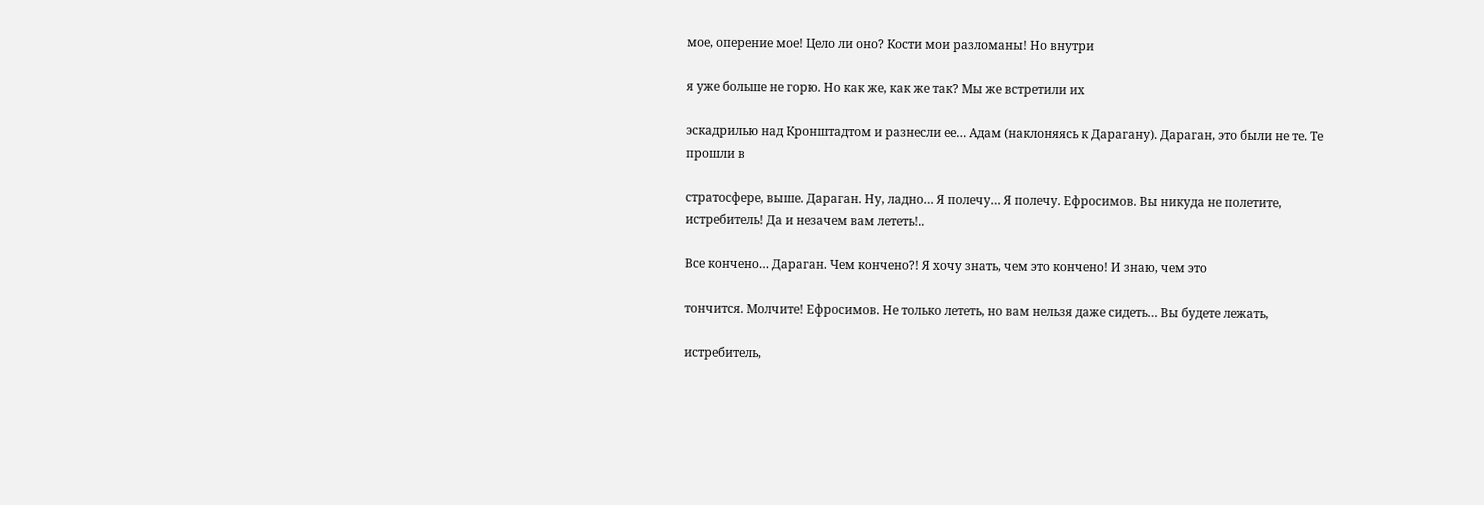мое, оперение мое! Цело ли оно? Кости мои разломаны! Но внутри

я уже больше не горю. Но как же, как же так? Мы же встретили их

эскадрилью над Кронштадтом и разнесли ее… Адам (наклоняясь к Дарагану). Дараган, это были не те. Те прошли в

стратосфере, выше. Дараган. Ну, ладно… Я полечу… Я полечу. Ефросимов. Вы никуда не полетите, истребитель! Да и незачем вам лететь!..

Все кончено… Дараган. Чем кончено?! Я хочу знать, чем это кончено! И знаю, чем это

тончится. Молчите! Ефросимов. Не только лететь, но вам нельзя даже сидеть… Вы будете лежать,

истребитель,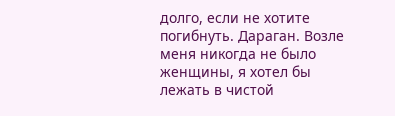долго, если не хотите погибнуть. Дараган. Возле меня никогда не было женщины, я хотел бы лежать в чистой